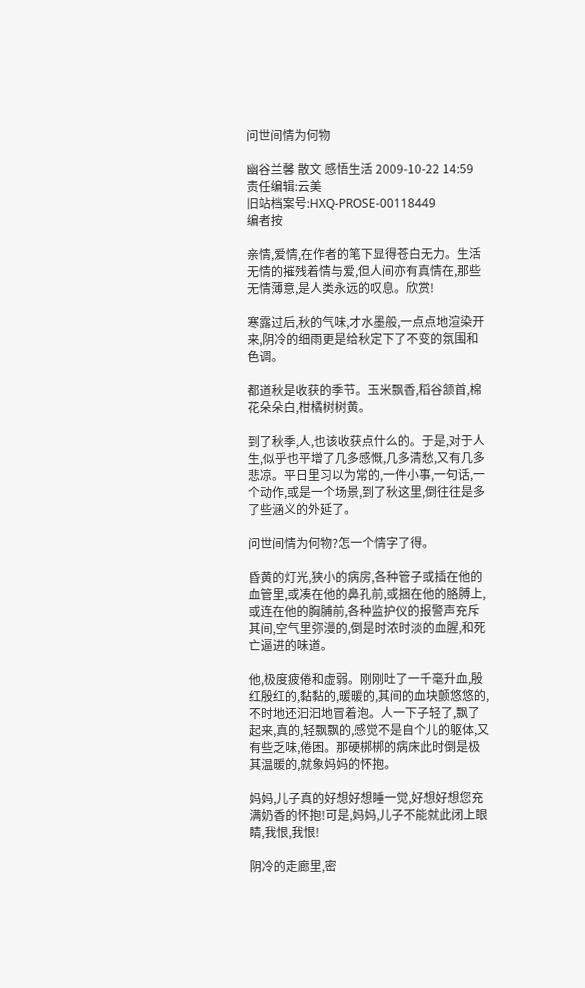问世间情为何物

幽谷兰馨 散文 感悟生活 2009-10-22 14:59 责任编辑:云美
旧站档案号:HXQ-PROSE-00118449
编者按

亲情,爱情,在作者的笔下显得苍白无力。生活无情的摧残着情与爱,但人间亦有真情在,那些无情薄意,是人类永远的叹息。欣赏!

寒露过后,秋的气味,才水墨般,一点点地渲染开来,阴冷的细雨更是给秋定下了不变的氛围和色调。

都道秋是收获的季节。玉米飘香,稻谷颔首,棉花朵朵白,柑橘树树黄。

到了秋季,人,也该收获点什么的。于是,对于人生,似乎也平增了几多感慨,几多清愁,又有几多悲凉。平日里习以为常的,一件小事,一句话,一个动作,或是一个场景,到了秋这里,倒往往是多了些涵义的外延了。

问世间情为何物?怎一个情字了得。

昏黄的灯光,狭小的病房,各种管子或插在他的血管里,或凑在他的鼻孔前,或捆在他的胳膊上,或连在他的胸脯前,各种监护仪的报警声充斥其间,空气里弥漫的,倒是时浓时淡的血腥,和死亡逼进的味道。

他,极度疲倦和虚弱。刚刚吐了一千毫升血,殷红殷红的,黏黏的,暖暖的,其间的血块颤悠悠的,不时地还汩汩地冒着泡。人一下子轻了,飘了起来,真的,轻飘飘的,感觉不是自个儿的躯体,又有些乏味,倦困。那硬梆梆的病床此时倒是极其温暖的,就象妈妈的怀抱。

妈妈,儿子真的好想好想睡一觉,好想好想您充满奶香的怀抱!可是,妈妈,儿子不能就此闭上眼睛,我恨,我恨!

阴冷的走廊里,密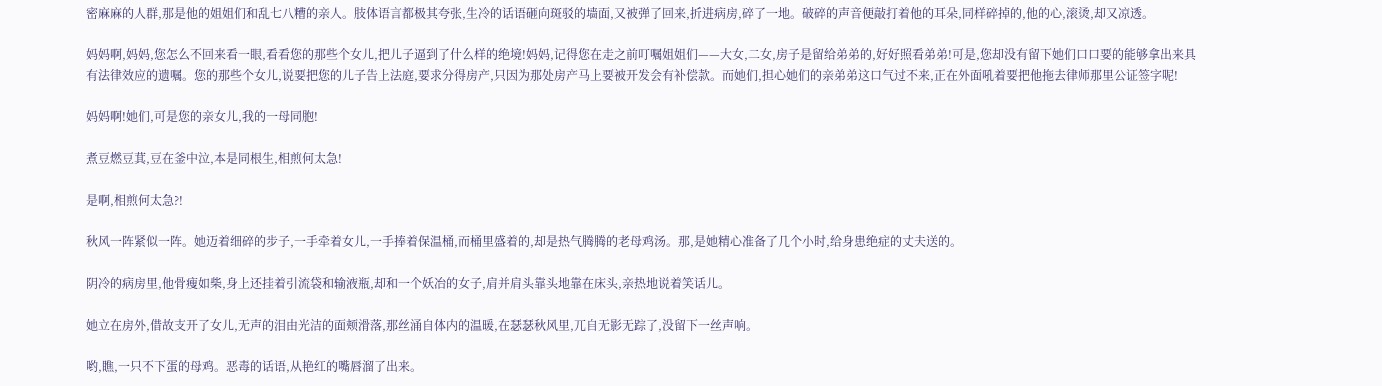密麻麻的人群,那是他的姐姐们和乱七八糟的亲人。肢体语言都极其夸张,生冷的话语砸向斑驳的墙面,又被弹了回来,折进病房,碎了一地。破碎的声音便敲打着他的耳朵,同样碎掉的,他的心,滚烫,却又凉透。

妈妈啊,妈妈,您怎么不回来看一眼,看看您的那些个女儿,把儿子逼到了什么样的绝境!妈妈,记得您在走之前叮嘱姐姐们——大女,二女,房子是留给弟弟的,好好照看弟弟!可是,您却没有留下她们口口要的能够拿出来具有法律效应的遗嘱。您的那些个女儿,说要把您的儿子告上法庭,要求分得房产,只因为那处房产马上要被开发会有补偿款。而她们,担心她们的亲弟弟这口气过不来,正在外面吼着要把他拖去律师那里公证签字呢!

妈妈啊!她们,可是您的亲女儿,我的一母同胞!

煮豆燃豆萁,豆在釜中泣,本是同根生,相煎何太急!

是啊,相煎何太急?!

秋风一阵紧似一阵。她迈着细碎的步子,一手牵着女儿,一手捧着保温桶,而桶里盛着的,却是热气腾腾的老母鸡汤。那,是她精心准备了几个小时,给身患绝症的丈夫送的。

阴冷的病房里,他骨瘦如柴,身上还挂着引流袋和输液瓶,却和一个妖冶的女子,肩并肩头靠头地靠在床头,亲热地说着笑话儿。

她立在房外,借故支开了女儿,无声的泪由光洁的面颊滑落,那丝涌自体内的温暖,在瑟瑟秋风里,兀自无影无踪了,没留下一丝声响。

哟,瞧,一只不下蛋的母鸡。恶毒的话语,从艳红的嘴唇溜了出来。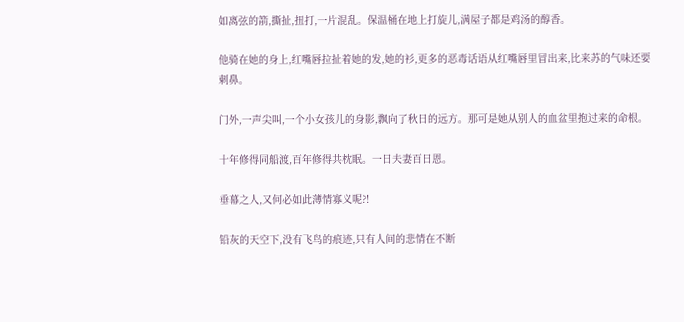如离弦的箭,撕扯,扭打,一片混乱。保温桶在地上打旋儿,满屋子都是鸡汤的醇香。

他骑在她的身上,红嘴唇拉扯着她的发,她的衫,更多的恶毒话语从红嘴唇里冒出来,比来苏的气味还要刺鼻。

门外,一声尖叫,一个小女孩儿的身影,飘向了秋日的远方。那可是她从别人的血盆里抱过来的命根。

十年修得同船渡,百年修得共枕眠。一日夫妻百日恩。

垂幕之人,又何必如此薄情寡义呢?!

铅灰的天空下,没有飞鸟的痕迹,只有人间的悲情在不断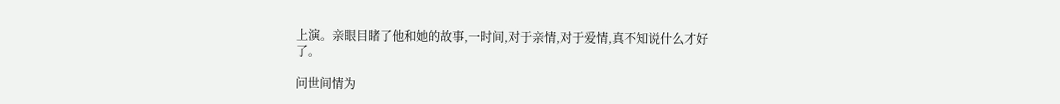上演。亲眼目睹了他和她的故事,一时间,对于亲情,对于爱情,真不知说什么才好了。

问世间情为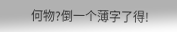何物?倒一个薄字了得!